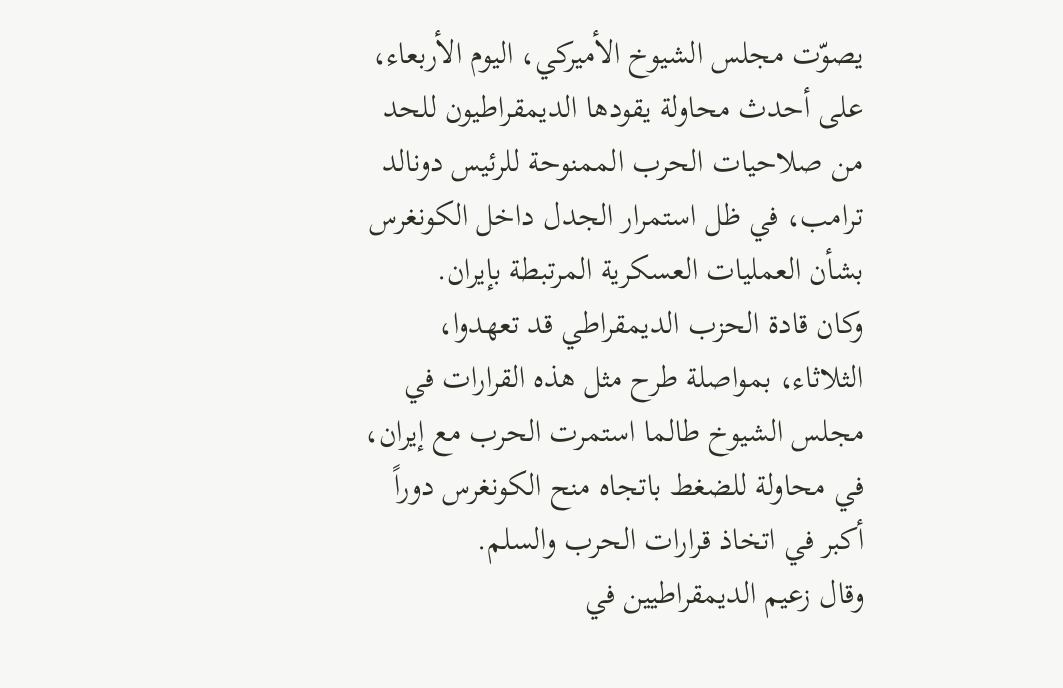يصوّت مجلس الشيوخ الأميركي، اليوم الأربعاء، على أحدث محاولة يقودها الديمقراطيون للحد من صلاحيات الحرب الممنوحة للرئيس دونالد ترامب، في ظل استمرار الجدل داخل الكونغرس بشأن العمليات العسكرية المرتبطة بإيران.
وكان قادة الحزب الديمقراطي قد تعهدوا، الثلاثاء، بمواصلة طرح مثل هذه القرارات في مجلس الشيوخ طالما استمرت الحرب مع إيران، في محاولة للضغط باتجاه منح الكونغرس دوراً أكبر في اتخاذ قرارات الحرب والسلم.
وقال زعيم الديمقراطيين في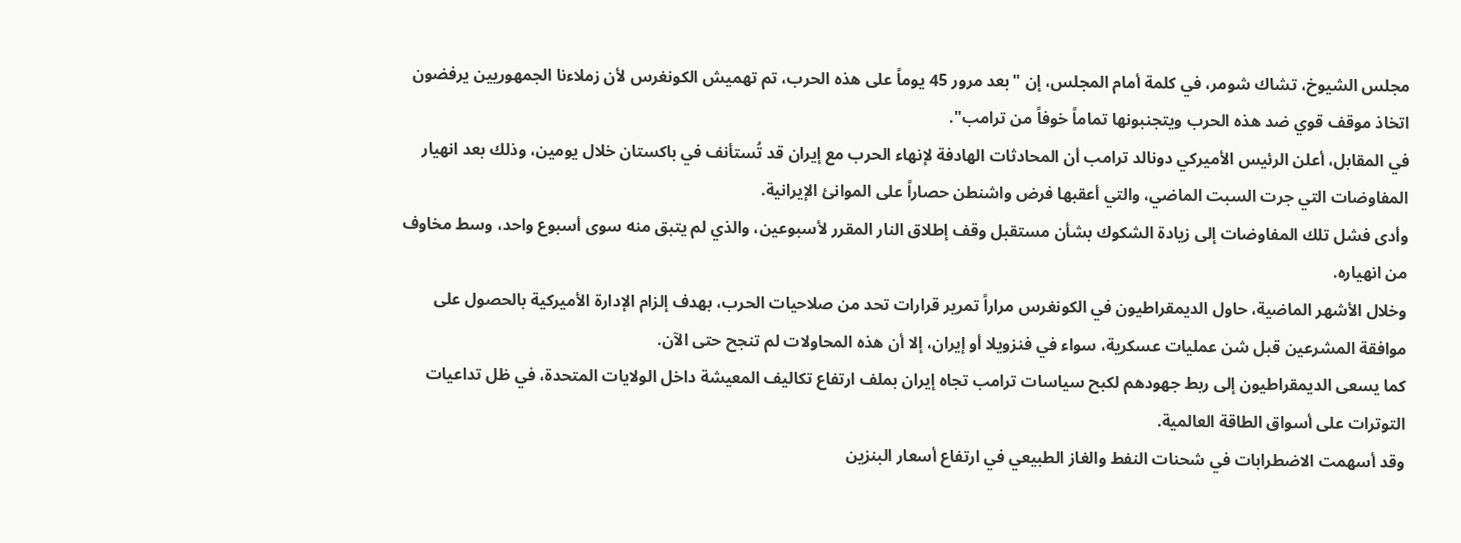مجلس الشيوخ، تشاك شومر، في كلمة أمام المجلس، إن "بعد مرور 45 يوماً على هذه الحرب، تم تهميش الكونغرس لأن زملاءنا الجمهوريين يرفضون اتخاذ موقف قوي ضد هذه الحرب ويتجنبونها تماماً خوفاً من ترامب".
في المقابل، أعلن الرئيس الأميركي دونالد ترامب أن المحادثات الهادفة لإنهاء الحرب مع إيران قد تُستأنف في باكستان خلال يومين، وذلك بعد انهيار المفاوضات التي جرت السبت الماضي، والتي أعقبها فرض واشنطن حصاراً على الموانئ الإيرانية.
وأدى فشل تلك المفاوضات إلى زيادة الشكوك بشأن مستقبل وقف إطلاق النار المقرر لأسبوعين، والذي لم يتبق منه سوى أسبوع واحد، وسط مخاوف من انهياره.
وخلال الأشهر الماضية، حاول الديمقراطيون في الكونغرس مراراً تمرير قرارات تحد من صلاحيات الحرب، بهدف إلزام الإدارة الأميركية بالحصول على موافقة المشرعين قبل شن عمليات عسكرية، سواء في فنزويلا أو إيران، إلا أن هذه المحاولات لم تنجح حتى الآن.
كما يسعى الديمقراطيون إلى ربط جهودهم لكبح سياسات ترامب تجاه إيران بملف ارتفاع تكاليف المعيشة داخل الولايات المتحدة، في ظل تداعيات التوترات على أسواق الطاقة العالمية.
وقد أسهمت الاضطرابات في شحنات النفط والغاز الطبيعي في ارتفاع أسعار البنزين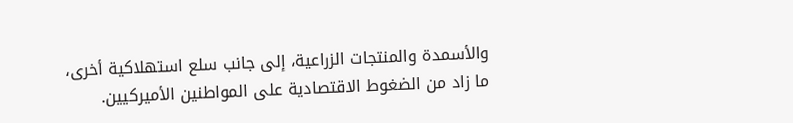والأسمدة والمنتجات الزراعية، إلى جانب سلع استهلاكية أخرى، ما زاد من الضغوط الاقتصادية على المواطنين الأميركيين.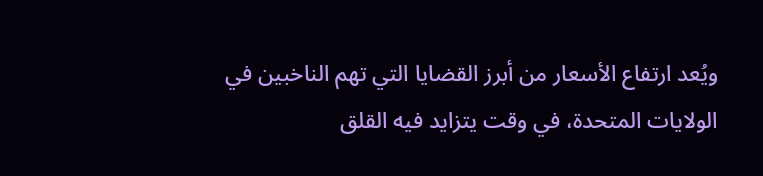ويُعد ارتفاع الأسعار من أبرز القضايا التي تهم الناخبين في الولايات المتحدة، في وقت يتزايد فيه القلق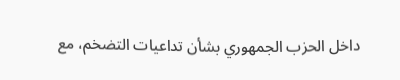داخل الحزب الجمهوري بشأن تداعيات التضخم، مع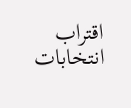اقتراب انتخابات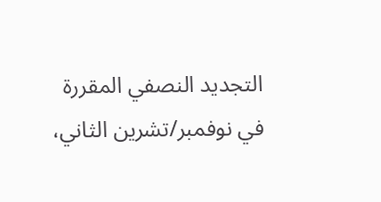التجديد النصفي المقررة في نوفمبر/تشرين الثاني،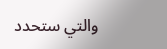والتي ستحدد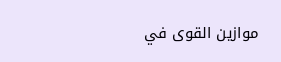موازين القوى في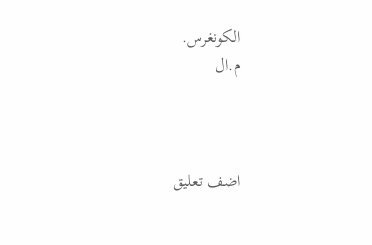الكونغرس.
م.ال



اضف تعليق